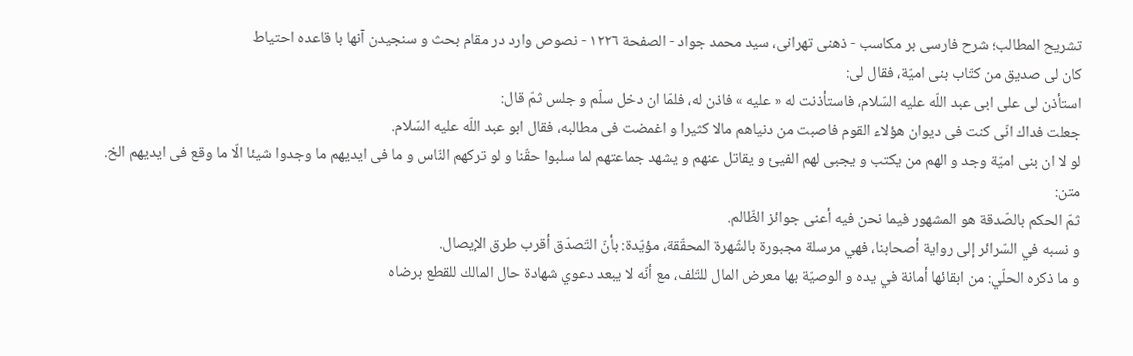تشریح المطالب؛ شرح فارسی بر مکاسب - ذهنی تهرانی، سید محمد جواد - الصفحة ١٢٢٦ - نصوص وارد در مقام بحث و سنجيدن آنها با قاعده احتياط
كان لى صديق من كتّاب بنى اميّة، فقال لى:
استأذن لى على ابى عبد اللّه عليه السّلام، فاستأذنت له « عليه » فاذن له، فلمّا ان دخل سلّم و جلس ثمّ قال:
جعلت فداك انّى كنت فى ديوان هؤلاء القوم فاصبت من دنياهم مالا كثيرا و اغمضت فى مطالبه، فقال ابو عبد اللّه عليه السّلام.
لو لا ان بنى اميّة وجد و الهم من يكتب و يجبى لهم الفيئ و يقاتل عنهم و يشهد جماعتهم لما سلبوا حقّنا و لو تركهم النّاس و ما فى ايديهم ما وجدوا شيئا الّا ما وقع فى ايديهم الخ.
متن:
ثمّ الحكم بالصّدقة هو المشهور فيما نحن فيه أعنى جوائز الظّالم.
و نسبه في السّرائر إلى رواية أصحابنا، فهي مرسلة مجبورة بالشّهرة المحقّقة، مؤيّدة: بأنّ التّصدّق أقرب طرق الإيصال.
و ما ذكره الحلّي: من ابقائها أمانة في يده و الوصيّة بها معرض المال للتّلف، مع أنّه لا يبعد دعوي شهادة حال المالك للقطع برضاه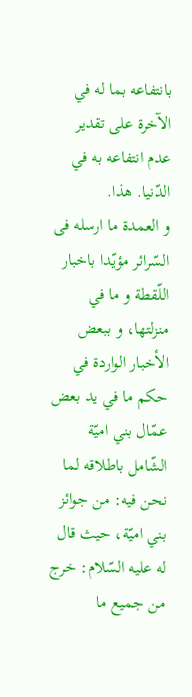بانتفاعه بما له في الآخرة على تقدير عدم انتفاعه به في الدّنيا. هذا.
و العمدة ما ارسله فى السّرائر مؤيّدا باخبار اللّقطة و ما في منزلتها، و ببعض الأخبار الواردة في حكم ما في يد بعض عمّال بني اميّة الشّامل باطلاقه لما نحن فيه: من جوائز بني اميّة، حيث قال له عليه السّلام: خرج من جميع ما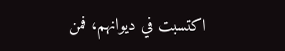اكتسبت في ديوانهم، فمن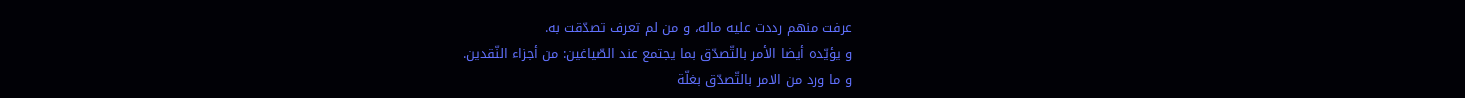عرفت منهم رددت عليه ماله، و من لم تعرف تصدّقت به.
و يؤيّده أيضا الأمر بالتّصدّق بما يجتمع عند الصّياغين: من أجزاء النّقدين.
و ما ورد من الامر بالتّصدّق بغلّة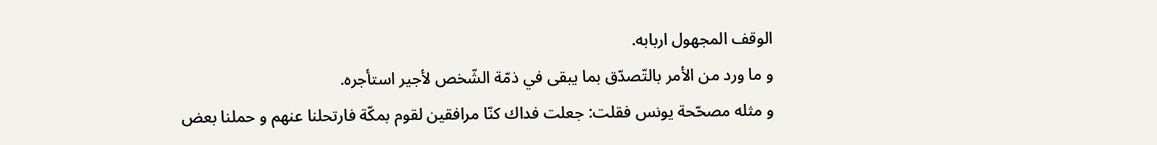الوقف المجهول اربابه.
و ما ورد من الأمر بالتّصدّق بما يبقى في ذمّة الشّخص لأجير استأجره.
و مثله مصحّحة يونس فقلت: جعلت فداك كنّا مرافقين لقوم بمكّة فارتحلنا عنهم و حملنا بعض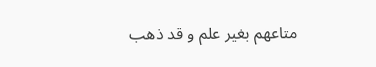متاعهم بغير علم و قد ذهب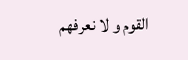القوم و لا نعرفهم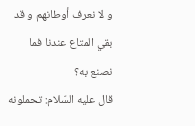و لا نعرف أوطانهم و قد بقي المتاع عندنا فما نصنع به؟
قال عليه السّلام: تحملونه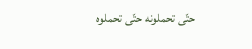حتّى تحملونه حتّى تحملوه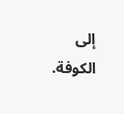إلى الكوفة.